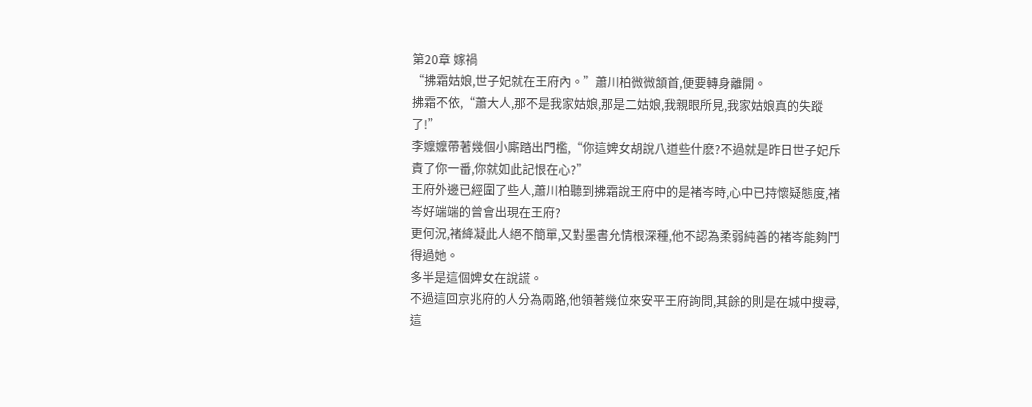第20章 嫁禍
“拂霜姑娘,世子妃就在王府內。”蕭川柏微微頷首,便要轉身離開。
拂霜不依,“蕭大人,那不是我家姑娘,那是二姑娘,我親眼所見,我家姑娘真的失蹤了!”
李嬤嬤帶著幾個小廝踏出門檻,“你這婢女胡說八道些什麽?不過就是昨日世子妃斥責了你一番,你就如此記恨在心?”
王府外邊已經圍了些人,蕭川柏聽到拂霜說王府中的是褚岑時,心中已持懷疑態度,褚岑好端端的曾會出現在王府?
更何況,褚絳凝此人絕不簡單,又對墨書允情根深種,他不認為柔弱純善的褚岑能夠鬥得過她。
多半是這個婢女在說謊。
不過這回京兆府的人分為兩路,他領著幾位來安平王府詢問,其餘的則是在城中搜尋,這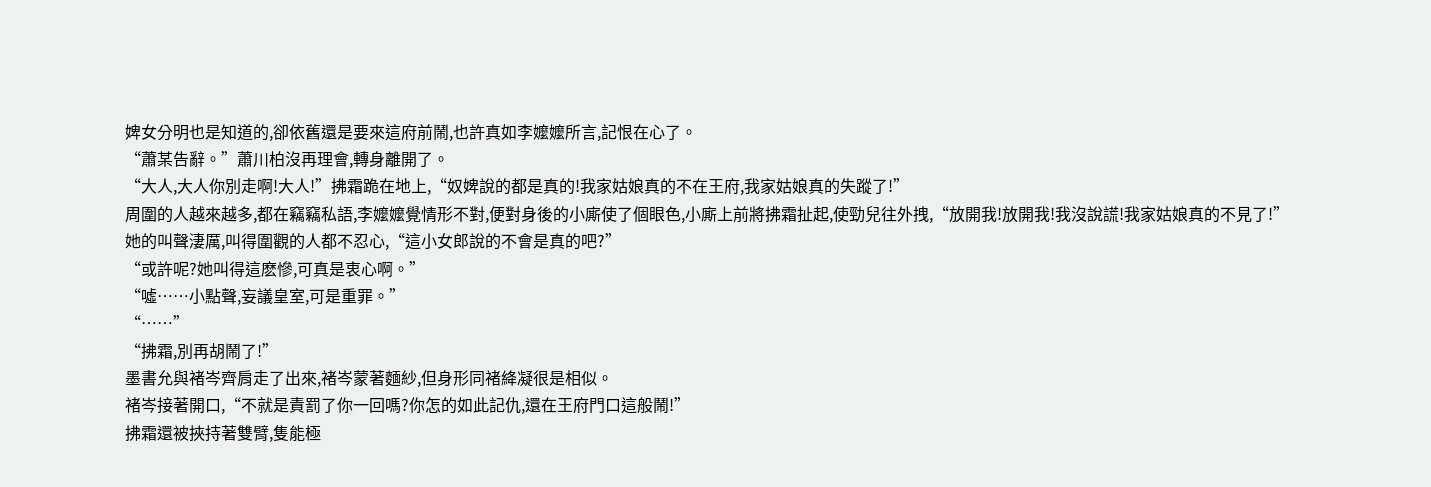婢女分明也是知道的,卻依舊還是要來這府前鬧,也許真如李嬤嬤所言,記恨在心了。
“蕭某告辭。”蕭川柏沒再理會,轉身離開了。
“大人,大人你別走啊!大人!”拂霜跪在地上,“奴婢說的都是真的!我家姑娘真的不在王府,我家姑娘真的失蹤了!”
周圍的人越來越多,都在竊竊私語,李嬤嬤覺情形不對,便對身後的小廝使了個眼色,小廝上前將拂霜扯起,使勁兒往外拽,“放開我!放開我!我沒說謊!我家姑娘真的不見了!”
她的叫聲淒厲,叫得圍觀的人都不忍心,“這小女郎說的不會是真的吧?”
“或許呢?她叫得這麽慘,可真是衷心啊。”
“噓……小點聲,妄議皇室,可是重罪。”
“……”
“拂霜,別再胡鬧了!”
墨書允與褚岑齊肩走了出來,褚岑蒙著麵紗,但身形同褚絳凝很是相似。
褚岑接著開口,“不就是責罰了你一回嗎?你怎的如此記仇,還在王府門口這般鬧!”
拂霜還被挾持著雙臂,隻能極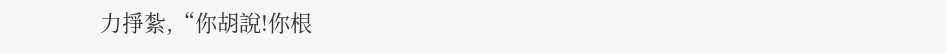力掙紮,“你胡說!你根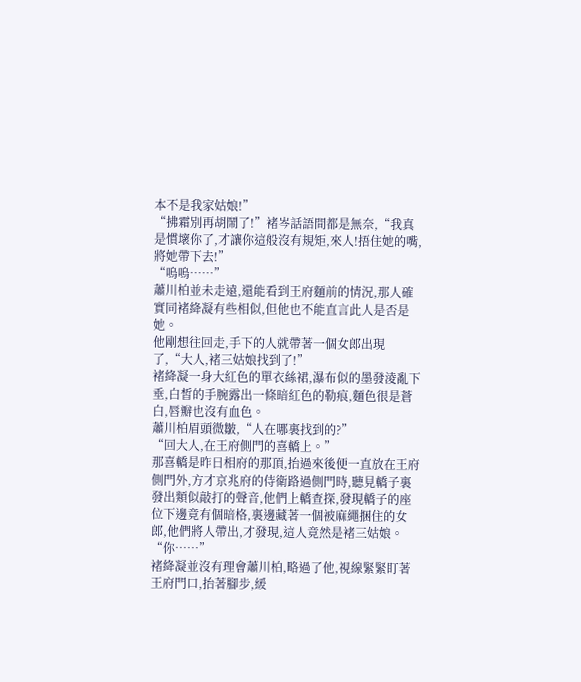本不是我家姑娘!”
“拂霜別再胡鬧了!”褚岑話語間都是無奈,“我真是慣壞你了,才讓你這般沒有規矩,來人!捂住她的嘴,將她帶下去!”
“嗚嗚……”
蕭川柏並未走遠,還能看到王府麵前的情況,那人確實同褚絳凝有些相似,但他也不能直言此人是否是她。
他剛想往回走,手下的人就帶著一個女郎出現了,“大人,褚三姑娘找到了!”
褚絳凝一身大紅色的單衣絲裙,瀑布似的墨發淩亂下垂,白皙的手腕露出一條暗紅色的勒痕,麵色很是蒼白,唇瓣也沒有血色。
蕭川柏眉頭微皺,“人在哪裏找到的?”
“回大人,在王府側門的喜轎上。”
那喜轎是昨日相府的那頂,抬過來後便一直放在王府側門外,方才京兆府的侍衛路過側門時,聽見轎子裏發出類似敲打的聲音,他們上轎查探,發現轎子的座位下邊竟有個暗格,裏邊藏著一個被麻繩捆住的女郎,他們將人帶出,才發現,這人竟然是褚三姑娘。
“你……”
褚絳凝並沒有理會蕭川柏,略過了他,視線緊緊盯著王府門口,抬著腳步,緩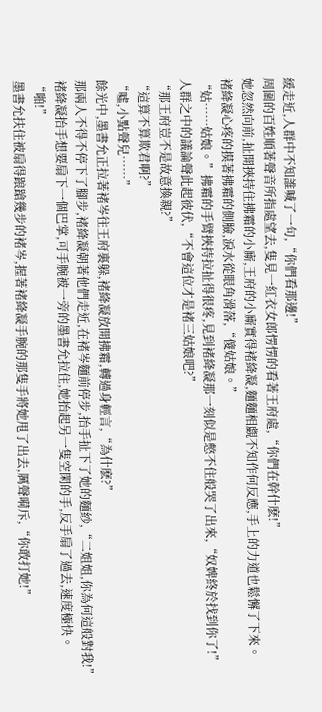緩走近,人群中不知誰喊了一句,“你們看那邊!”
周圍的百姓順著聲音所指處望去,隻見一紅衣女郎愣愣的看著王府處,“你們在幹什麽!”
她忽然向前,扯開挾持住拂霜的小廝,王府的小廝實得褚絳凝,麵麵相覷不知作何反應,手上的力道也鬆懈了下來。
褚絳凝心疼的摸著拂霜的側臉,淚水從眼角滑落,“傻姑娘。”
“姑……姑娘。”拂霜的手臂挾持拉扯得很疼,見到褚絳凝那一刻似是憋不住般哭了出來,“奴婢終於找到你了!”
人群之中的議論聲此起彼伏,“不會這位才是褚三姑娘吧?”
“那王府豈不是故意換親?”
“這算不算欺君啊?”
“噓,小點聲兒……”
餘光中,墨書允正拉著褚岑往王府裏躲,褚絳凝放開拂霜,轉過身輕言,“為什麽?”
那兩人不得不停下了腳步,褚絳凝朝著他們走近,在褚岑麵前停步,抬手扯下了她的麵紗,“二姐姐,你為何這般對我!”
褚絳凝抬手想要扇下一個巴掌,可手腕被一旁的墨書允拉住,她抬起另一隻空閑的手,反手扇了過去,速度極快。
“啪!”
墨書允扶住被扇得踉蹌幾步的褚岑,握著褚絳凝手腕的那隻手將她甩了出去,厲聲嗬斥,“你敢打她!”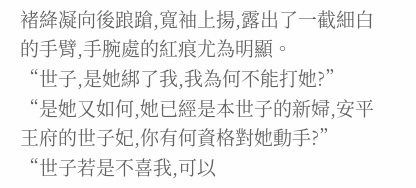褚絳凝向後踉蹌,寬袖上揚,露出了一截細白的手臂,手腕處的紅痕尤為明顯。
“世子,是她綁了我,我為何不能打她?”
“是她又如何,她已經是本世子的新婦,安平王府的世子妃,你有何資格對她動手?”
“世子若是不喜我,可以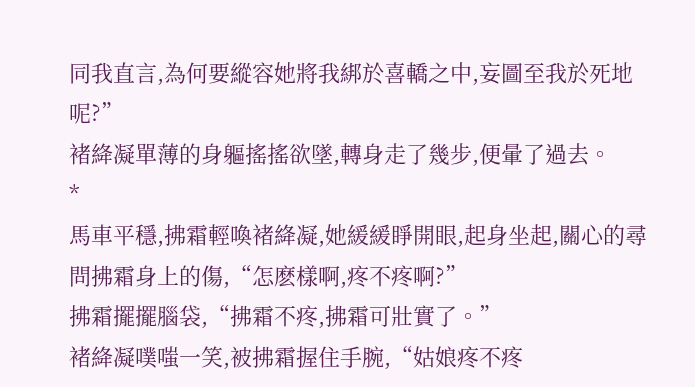同我直言,為何要縱容她將我綁於喜轎之中,妄圖至我於死地呢?”
褚絳凝單薄的身軀搖搖欲墜,轉身走了幾步,便暈了過去。
*
馬車平穩,拂霜輕喚褚絳凝,她緩緩睜開眼,起身坐起,關心的尋問拂霜身上的傷,“怎麽樣啊,疼不疼啊?”
拂霜擺擺腦袋,“拂霜不疼,拂霜可壯實了。”
褚絳凝噗嗤一笑,被拂霜握住手腕,“姑娘疼不疼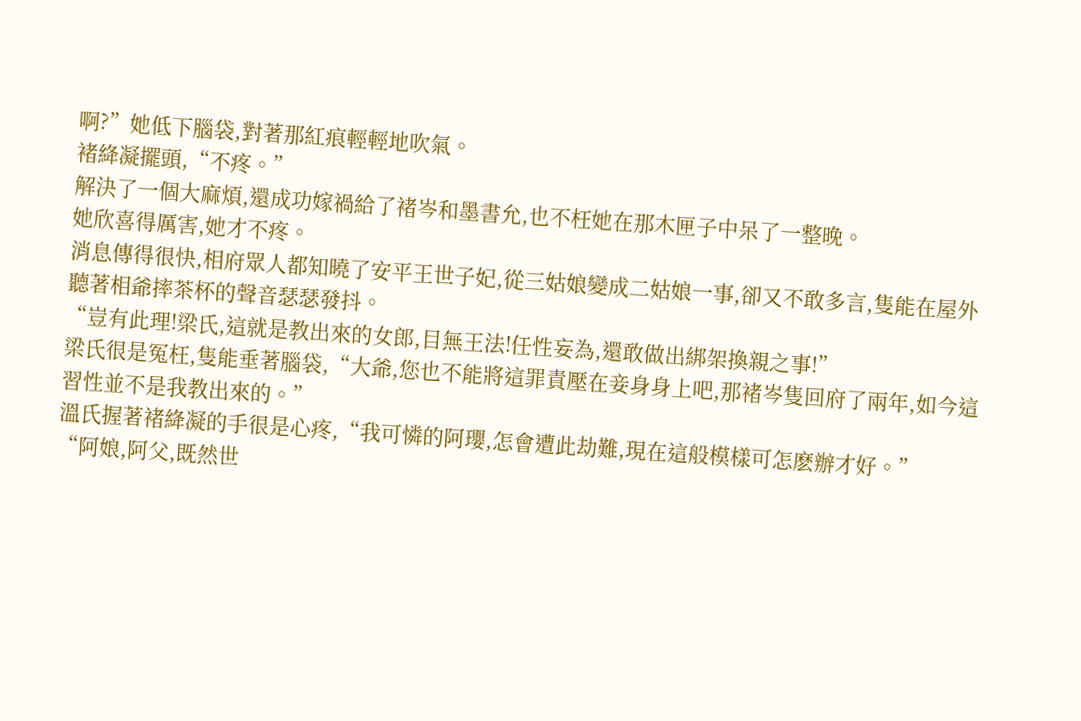啊?”她低下腦袋,對著那紅痕輕輕地吹氣。
褚絳凝擺頭,“不疼。”
解決了一個大麻煩,還成功嫁禍給了褚岑和墨書允,也不枉她在那木匣子中呆了一整晚。
她欣喜得厲害,她才不疼。
消息傳得很快,相府眾人都知曉了安平王世子妃,從三姑娘變成二姑娘一事,卻又不敢多言,隻能在屋外聽著相爺摔茶杯的聲音瑟瑟發抖。
“豈有此理!梁氏,這就是教出來的女郎,目無王法!任性妄為,還敢做出綁架換親之事!”
梁氏很是冤枉,隻能垂著腦袋,“大爺,您也不能將這罪責壓在妾身身上吧,那褚岑隻回府了兩年,如今這習性並不是我教出來的。”
溫氏握著褚絳凝的手很是心疼,“我可憐的阿瓔,怎會遭此劫難,現在這般模樣可怎麽辦才好。”
“阿娘,阿父,既然世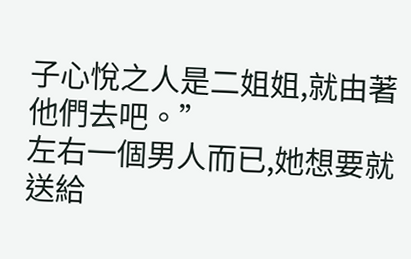子心悅之人是二姐姐,就由著他們去吧。”
左右一個男人而已,她想要就送給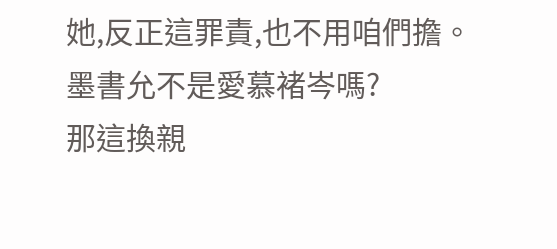她,反正這罪責,也不用咱們擔。
墨書允不是愛慕褚岑嗎?
那這換親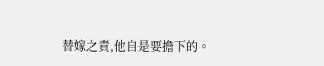替嫁之責,他自是要擔下的。